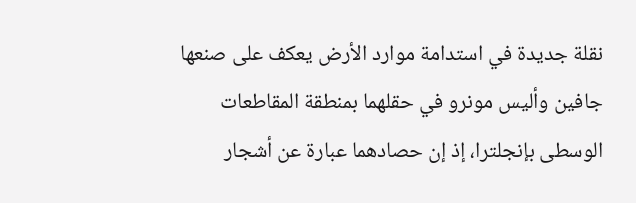نقلة جديدة في استدامة موارد الأرض يعكف على صنعها جافين وأليس مونرو في حقلهما بمنطقة المقاطعات الوسطى بإنجلترا، إذ إن حصادهما عبارة عن أشجار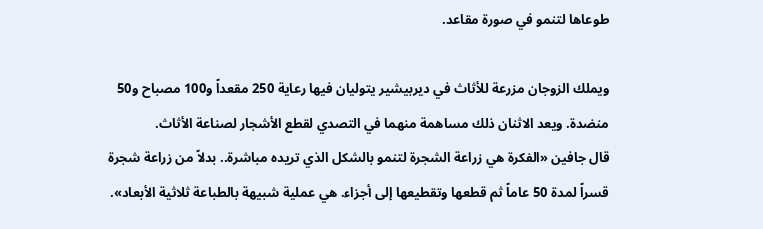طوعاها لتنمو في صورة مقاعد.

ويملك الزوجان مزرعة للأثاث في ديربيشير يتوليان فيها رعاية 250 مقعداً و100 مصباح و50 منضدة. ويعد الاثنان ذلك مساهمة منهما في التصدي لقطع الأشجار لصناعة الأثاث.
قال جافين «الفكرة هي زراعة الشجرة لتنمو بالشكل الذي تريده مباشرة.. بدلاً من زراعة شجرة قسراً لمدة 50 عاماً ثم قطعها وتقطيعها إلى أجزاء. هي عملية شبيهة بالطباعة ثلاثية الأبعاد».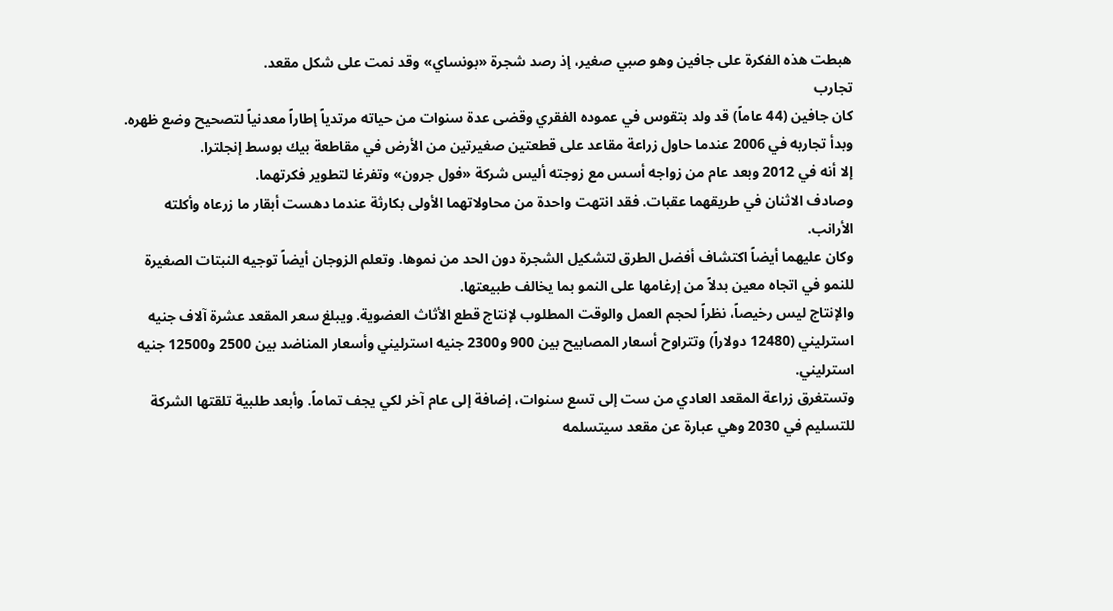هبطت هذه الفكرة على جافين وهو صبي صغير، إذ رصد شجرة «بونساي» وقد نمت على شكل مقعد.
تجارب
كان جافين (44 عاماً) قد ولد بتقوس في عموده الفقري وقضى عدة سنوات من حياته مرتدياً إطاراً معدنياً لتصحيح وضع ظهره.
وبدأ تجاربه في 2006 عندما حاول زراعة مقاعد على قطعتين صغيرتين من الأرض في مقاطعة بيك بوسط إنجلترا.
إلا أنه في 2012 وبعد عام من زواجه أسس مع زوجته أليس شركة «فول جرون» وتفرغا لتطوير فكرتهما.
وصادف الاثنان في طريقهما عقبات. فقد انتهت واحدة من محاولاتهما الأولى بكارثة عندما دهست أبقار ما زرعاه وأكلته الأرانب.
وكان عليهما أيضاً اكتشاف أفضل الطرق لتشكيل الشجرة دون الحد من نموها. وتعلم الزوجان أيضاً توجيه النبتات الصغيرة للنمو في اتجاه معين بدلاً من إرغامها على النمو بما يخالف طبيعتها.
والإنتاج ليس رخيصاً، نظراً لحجم العمل والوقت المطلوب لإنتاج قطع الأثاث العضوية. ويبلغ سعر المقعد عشرة آلاف جنيه استرليني (12480 دولاراً) وتتراوح أسعار المصابيح بين 900 و2300 جنيه استرليني وأسعار المناضد بين 2500 و12500 جنيه استرليني.
وتستغرق زراعة المقعد العادي من ست إلى تسع سنوات، إضافة إلى عام آخر لكي يجف تماماً. وأبعد طلبية تلقتها الشركة للتسليم في 2030 وهي عبارة عن مقعد سيتسلمه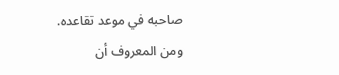صاحبه في موعد تقاعده.
ومن المعروف أن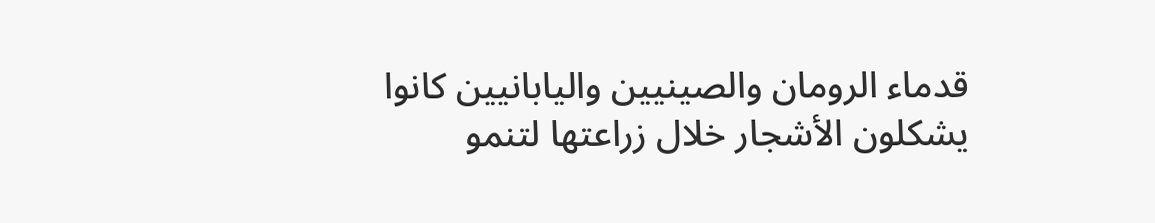قدماء الرومان والصينيين واليابانيين كانوا يشكلون الأشجار خلال زراعتها لتنمو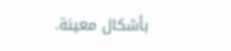بأشكال معينة.